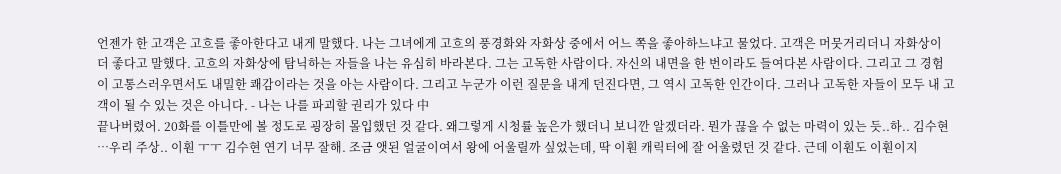언젠가 한 고객은 고흐를 좋아한다고 내게 말했다. 나는 그녀에게 고흐의 풍경화와 자화상 중에서 어느 쪽을 좋아하느냐고 물었다. 고객은 머뭇거리더니 자화상이 더 좋다고 말했다. 고흐의 자화상에 탐닉하는 자들을 나는 유심히 바라본다. 그는 고독한 사람이다. 자신의 내면을 한 번이라도 들여다본 사람이다. 그리고 그 경험이 고통스러우면서도 내밀한 쾌감이라는 것을 아는 사람이다. 그리고 누군가 이런 질문을 내게 던진다면, 그 역시 고독한 인간이다. 그러나 고독한 자들이 모두 내 고객이 될 수 있는 것은 아니다. - 나는 나를 파괴할 권리가 있다 中
끝나버렸어. 20화를 이틀만에 볼 정도로 굉장히 몰입했던 것 같다. 왜그렇게 시청률 높은가 했더니 보니깐 알겠더라. 뭔가 끊을 수 없는 마력이 있는 듯..하.. 김수현 …우리 주상.. 이훤 ㅜㅜ 김수현 연기 너무 잘해. 조금 앳된 얼굴이여서 왕에 어울릴까 싶었는데, 딱 이훤 캐릭터에 잘 어울렸던 것 같다. 근데 이훤도 이훤이지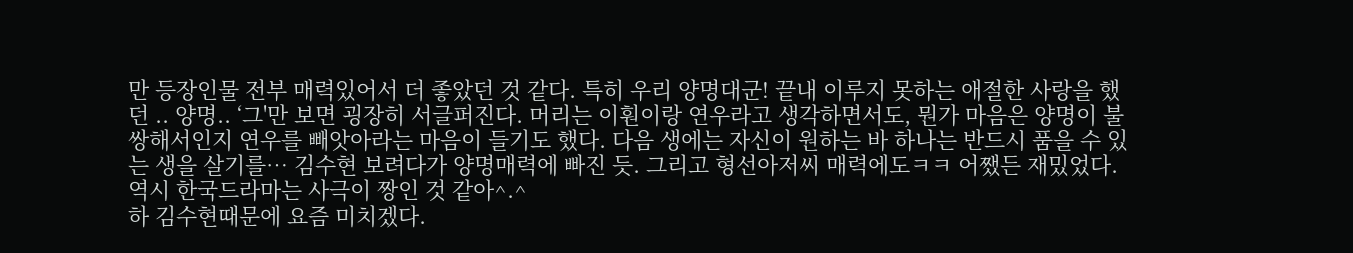만 등장인물 전부 매력있어서 더 좋았던 것 같다. 특히 우리 양명대군! 끝내 이루지 못하는 애절한 사랑을 했던 .. 양명.. ‘그'만 보면 굉장히 서글퍼진다. 머리는 이훤이랑 연우라고 생각하면서도, 뭔가 마음은 양명이 불쌍해서인지 연우를 빼앗아라는 마음이 들기도 했다. 다음 생에는 자신이 원하는 바 하나는 반드시 품을 수 있는 생을 살기를… 김수현 보려다가 양명매력에 빠진 듯. 그리고 형선아저씨 매력에도ㅋㅋ 어쨌든 재밌었다. 역시 한국드라마는 사극이 짱인 것 같아^.^
하 김수현때문에 요즘 미치겠다.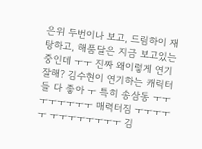은위 두번이나 보고, 드림하이 재탕하고, 해품달은 지금 보고있는 중인데 ㅜㅜ 진짜 왜이렇게 연기 잘해? 김수현이 연기하는 캐릭터들 다 좋아 ㅜ 특히 송삼동 ㅜㅜㅜㅜㅜㅜㅜㅜ 매력터짐 ㅜㅜㅜㅜㅜ ㅜㅜㅜㅜㅜㅜㅜㅜ 김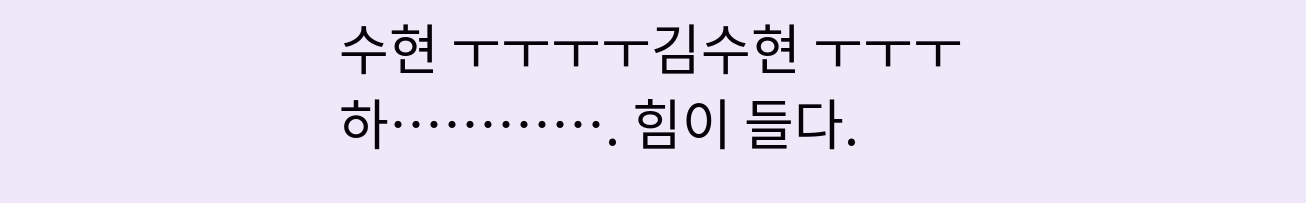수현 ㅜㅜㅜㅜ김수현 ㅜㅜㅜ
하…………. 힘이 들다.